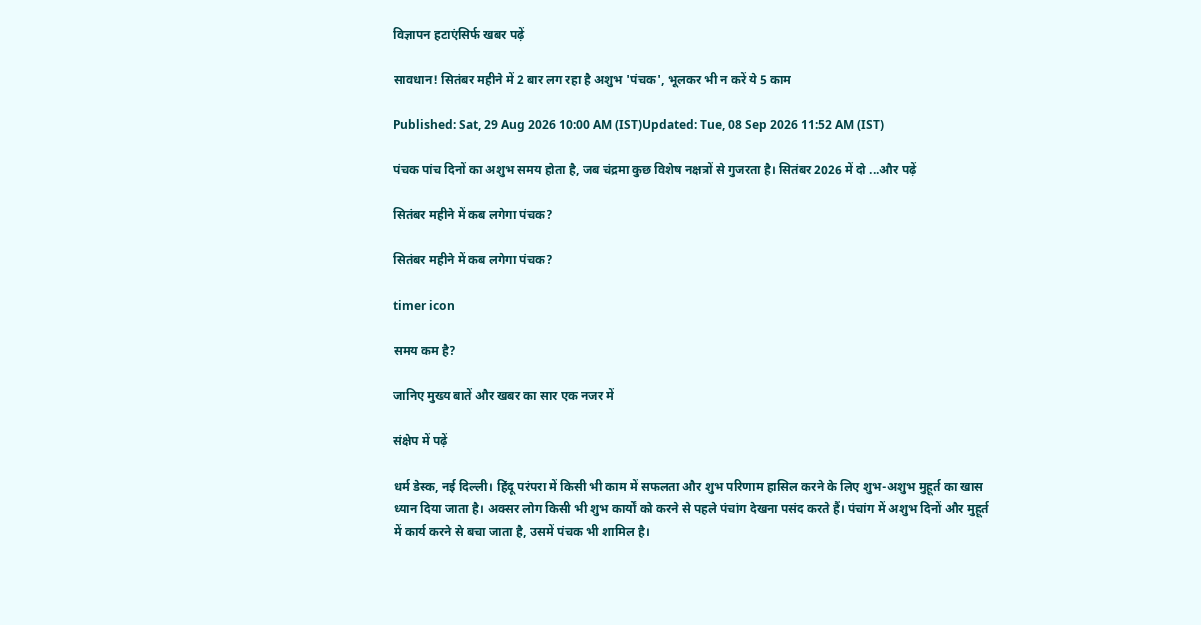विज्ञापन हटाएंसिर्फ खबर पढ़ें

सावधान! सितंबर महीने में 2 बार लग रहा है अशुभ 'पंचक', भूलकर भी न करें ये 5 काम

Published: Sat, 29 Aug 2026 10:00 AM (IST)Updated: Tue, 08 Sep 2026 11:52 AM (IST)

पंचक पांच दिनों का अशुभ समय होता है, जब चंद्रमा कुछ विशेष नक्षत्रों से गुजरता है। सितंबर 2026 में दो ...और पढ़ें

सितंबर महीने में कब लगेगा पंचक?

सितंबर महीने में कब लगेगा पंचक?

timer icon

समय कम है?

जानिए मुख्य बातें और खबर का सार एक नजर में

संक्षेप में पढ़ें

धर्म डेस्क, नई दिल्ली। हिंदू परंपरा में किसी भी काम में सफलता और शुभ परिणाम हासिल करने के लिए शुभ-अशुभ मुहूर्त का खास ध्यान दिया जाता है। अक्सर लोग किसी भी शुभ कार्यों को करने से पहले पंचांग देखना पसंद करते हैं। पंचांग में अशुभ दिनों और मुहूर्त में कार्य करने से बचा जाता है, उसमें पंचक भी शामिल है।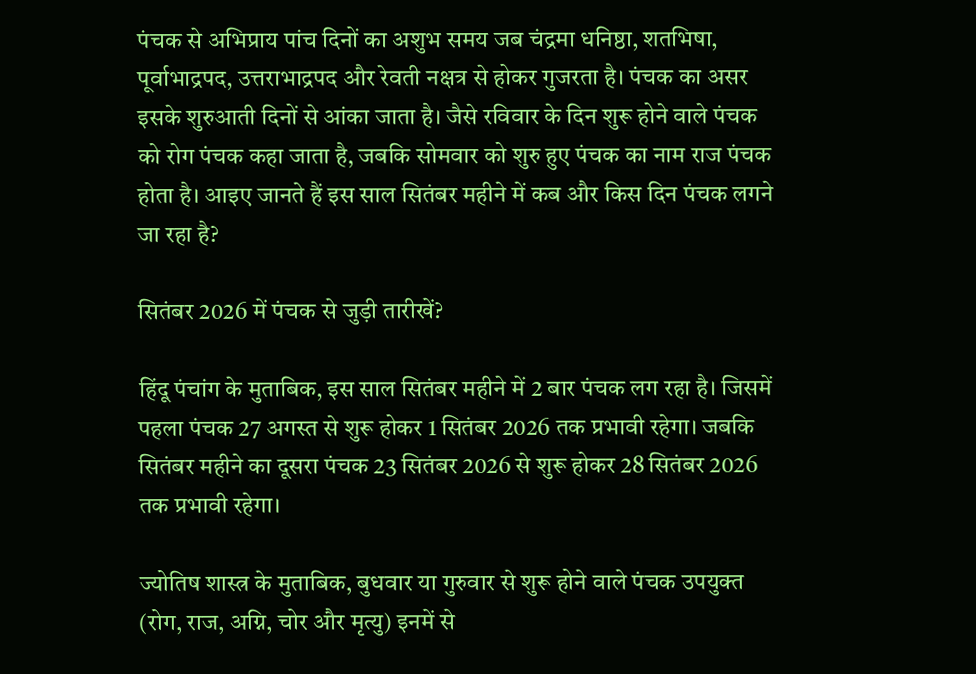पंचक से अभिप्राय पांच दिनों का अशुभ समय जब चंद्रमा धनिष्ठा, शतभिषा, पूर्वाभाद्रपद, उत्तराभाद्रपद और रेवती नक्षत्र से होकर गुजरता है। पंचक का असर इसके शुरुआती दिनों से आंका जाता है। जैसे रविवार के दिन शुरू होने वाले पंचक को रोग पंचक कहा जाता है, जबकि सोमवार को शुरु हुए पंचक का नाम राज पंचक होता है। आइए जानते हैं इस साल सितंबर महीने में कब और किस दिन पंचक लगने जा रहा है?

सितंबर 2026 में पंचक से जुड़ी तारीखें?

हिंदू पंचांग के मुताबिक, इस साल सितंबर महीने में 2 बार पंचक लग रहा है। जिसमें पहला पंचक 27 अगस्त से शुरू होकर 1 सितंबर 2026 तक प्रभावी रहेगा। जबकि सितंबर महीने का दूसरा पंचक 23 सितंबर 2026 से शुरू होकर 28 सितंबर 2026 तक प्रभावी रहेगा।

ज्योतिष शास्त्र के मुताबिक, बुधवार या गुरुवार से शुरू होने वाले पंचक उपयुक्त (रोग, राज, अग्नि, चोर और मृत्यु) इनमें से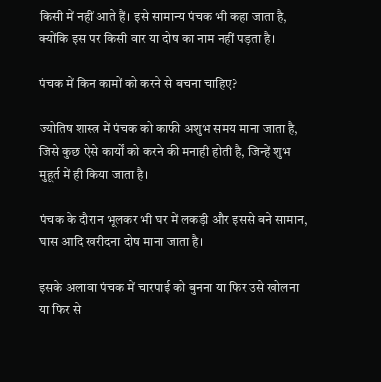किसी में नहीं आते हैं। इसे सामान्य पंचक भी कहा जाता है, क्योंकि इस पर किसी वार या दोष का नाम नहीं पड़ता है।

पंचक में किन कामों को करने से बचना चाहिए?

ज्योतिष शास्त्र में पंचक को काफी अशुभ समय माना जाता है, जिसे कुछ ऐसे कार्यों को करने की मनाही होती है, जिन्हें शुभ मुहूर्त में ही किया जाता है।

पंचक के दौरान भूलकर भी घर में लकड़ी और इससे बने सामान, घास आदि खरीदना दोष माना जाता है।

इसके अलावा पंचक में चारपाई को बुनना या फिर उसे खोलना या फिर से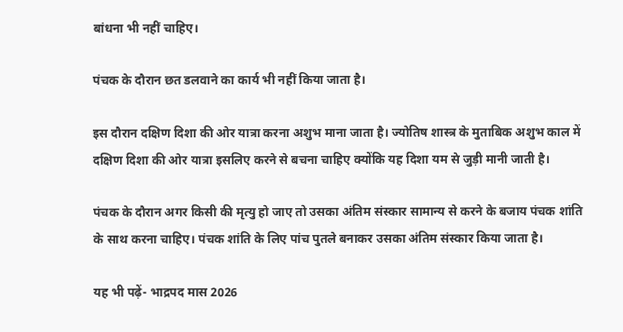बांधना भी नहीं चाहिए।

पंचक के दौरान छत डलवाने का कार्य भी नहीं किया जाता है।

इस दौरान दक्षिण दिशा की ओर यात्रा करना अशुभ माना जाता है। ज्योतिष शास्त्र के मुताबिक अशुभ काल में दक्षिण दिशा की ओर यात्रा इसलिए करने से बचना चाहिए क्योंकि यह दिशा यम से जुड़ी मानी जाती है।

पंचक के दौरान अगर किसी की मृत्यु हो जाए तो उसका अंतिम संस्कार सामान्य से करने के बजाय पंचक शांति के साथ करना चाहिए। पंचक शांति के लिए पांच पुतले बनाकर उसका अंतिम संस्कार किया जाता है।

यह भी पढ़ें- भाद्रपद मास 2026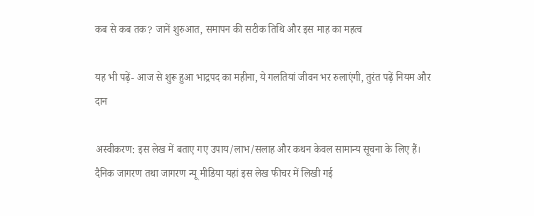कब से कब तक? जानें शुरुआत, समापन की सटीक तिथि और इस माह का महत्व

यह भी पढ़ें- आज से शुरू हुआ भाद्रपद का महीना, ये गलतियां जीवन भर रुलाएंगी, तुरंत पढ़ें नियम और दान

अस्वीकरण: इस लेख में बताए गए उपाय/लाभ/सलाह और कथन केवल सामान्य सूचना के लिए हैं। दैनिक जागरण तथा जागरण न्यू मीडिया यहां इस लेख फीचर में लिखी गई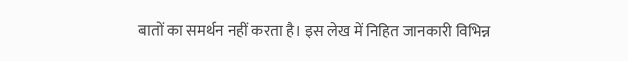बातों का समर्थन नहीं करता है। इस लेख में निहित जानकारी विभिन्न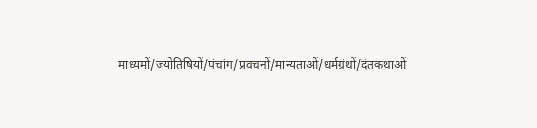माध्यमों/ज्योतिषियों/पंचांग/प्रवचनों/मान्यताओं/धर्मग्रंथों/दंतकथाओं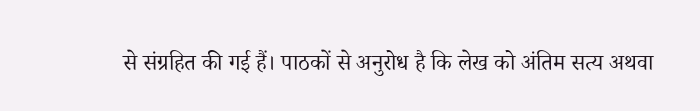से संग्रहित की गई हैं। पाठकों से अनुरोध है कि लेख को अंतिम सत्य अथवा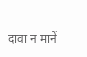दावा न मानें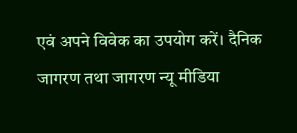एवं अपने विवेक का उपयोग करें। दैनिक जागरण तथा जागरण न्यू मीडिया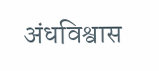अंधविश्वास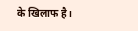के खिलाफ है।